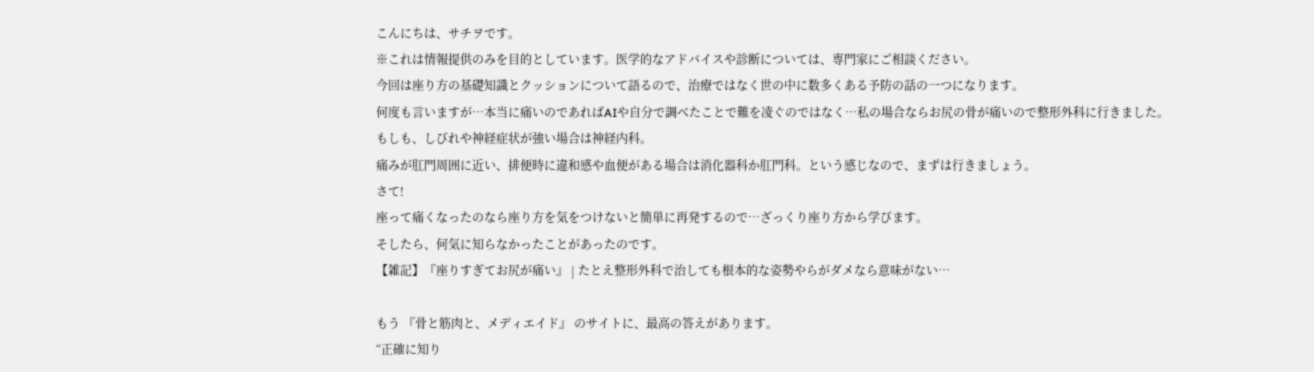こんにちは、サチヲです。
※これは情報提供のみを目的としています。医学的なアドバイスや診断については、専門家にご相談ください。
今回は座り方の基礎知識とクッションについて語るので、治療ではなく世の中に数多くある予防の話の一つになります。
何度も言いますが…本当に痛いのであればAIや自分で調べたことで難を凌ぐのではなく…私の場合ならお尻の骨が痛いので整形外科に行きました。
もしも、しびれや神経症状が強い場合は神経内科。
痛みが肛門周囲に近い、排便時に違和感や血便がある場合は消化器科か肛門科。という感じなので、まずは行きましょう。
さて!
座って痛くなったのなら座り方を気をつけないと簡単に再発するので…ざっくり座り方から学びます。
そしたら、何気に知らなかったことがあったのです。
【雑記】『座りすぎてお尻が痛い』 | たとえ整形外科で治しても根本的な姿勢やらがダメなら意味がない…

もう 『骨と筋肉と、メディエイド』 のサイトに、最高の答えがあります。
“正確に知り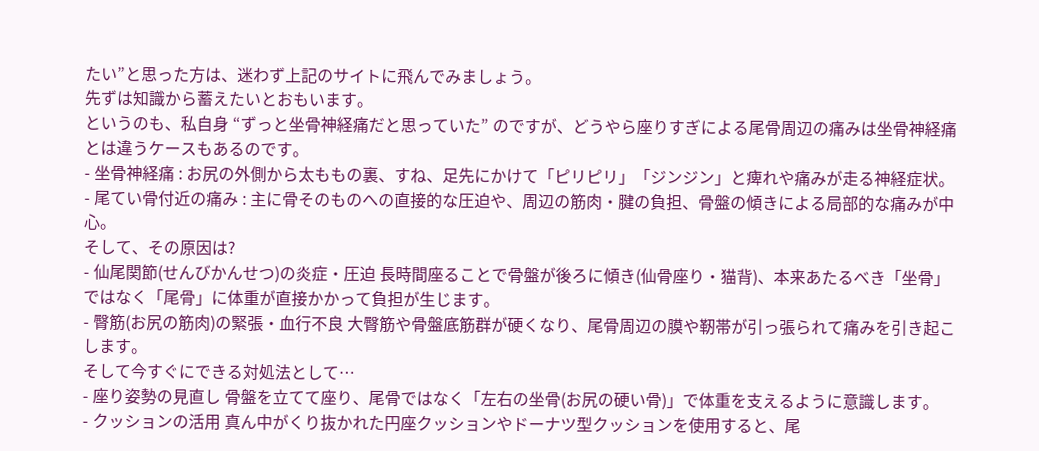たい”と思った方は、迷わず上記のサイトに飛んでみましょう。
先ずは知識から蓄えたいとおもいます。
というのも、私自身 “ずっと坐骨神経痛だと思っていた” のですが、どうやら座りすぎによる尾骨周辺の痛みは坐骨神経痛とは違うケースもあるのです。
- 坐骨神経痛 : お尻の外側から太ももの裏、すね、足先にかけて「ピリピリ」「ジンジン」と痺れや痛みが走る神経症状。
- 尾てい骨付近の痛み : 主に骨そのものへの直接的な圧迫や、周辺の筋肉・腱の負担、骨盤の傾きによる局部的な痛みが中心。
そして、その原因は?
- 仙尾関節(せんびかんせつ)の炎症・圧迫 長時間座ることで骨盤が後ろに傾き(仙骨座り・猫背)、本来あたるべき「坐骨」ではなく「尾骨」に体重が直接かかって負担が生じます。
- 臀筋(お尻の筋肉)の緊張・血行不良 大臀筋や骨盤底筋群が硬くなり、尾骨周辺の膜や靭帯が引っ張られて痛みを引き起こします。
そして今すぐにできる対処法として…
- 座り姿勢の見直し 骨盤を立てて座り、尾骨ではなく「左右の坐骨(お尻の硬い骨)」で体重を支えるように意識します。
- クッションの活用 真ん中がくり抜かれた円座クッションやドーナツ型クッションを使用すると、尾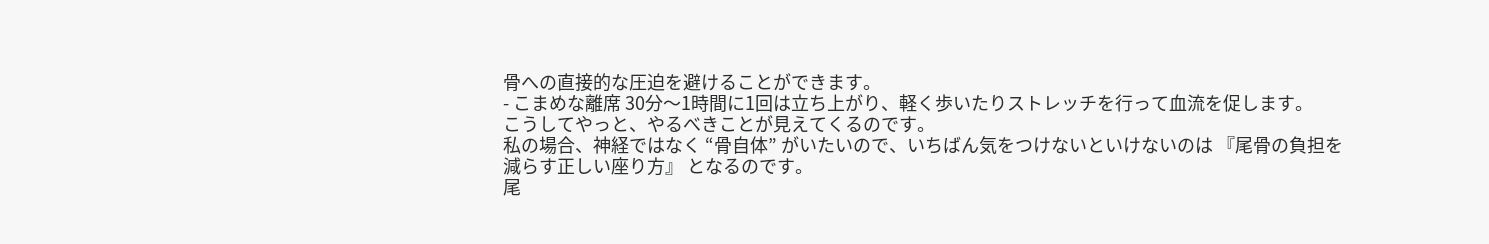骨への直接的な圧迫を避けることができます。
- こまめな離席 30分〜1時間に1回は立ち上がり、軽く歩いたりストレッチを行って血流を促します。
こうしてやっと、やるべきことが見えてくるのです。
私の場合、神経ではなく “骨自体” がいたいので、いちばん気をつけないといけないのは 『尾骨の負担を減らす正しい座り方』 となるのです。
尾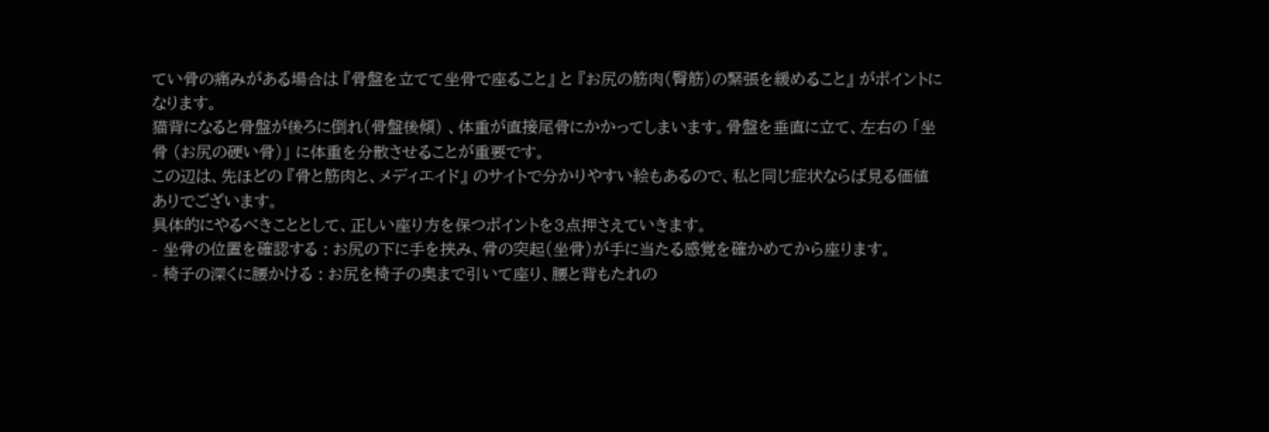てい骨の痛みがある場合は 『骨盤を立てて坐骨で座ること』 と 『お尻の筋肉(臀筋)の緊張を緩めること』 がポイントになります。
猫背になると骨盤が後ろに倒れ(骨盤後傾) 、体重が直接尾骨にかかってしまいます。骨盤を垂直に立て、左右の 「坐骨 (お尻の硬い骨)」 に体重を分散させることが重要です。
この辺は、先ほどの 『骨と筋肉と、メディエイド』 のサイトで分かりやすい絵もあるので、私と同じ症状ならば見る価値ありでございます。
具体的にやるべきこととして、正しい座り方を保つポイントを3点押さえていきます。
- 坐骨の位置を確認する : お尻の下に手を挟み、骨の突起(坐骨)が手に当たる感覚を確かめてから座ります。
- 椅子の深くに腰かける : お尻を椅子の奥まで引いて座り、腰と背もたれの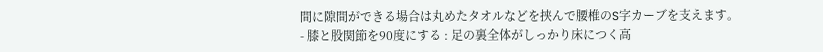間に隙間ができる場合は丸めたタオルなどを挟んで腰椎のS字カーブを支えます。
- 膝と股関節を90度にする : 足の裏全体がしっかり床につく高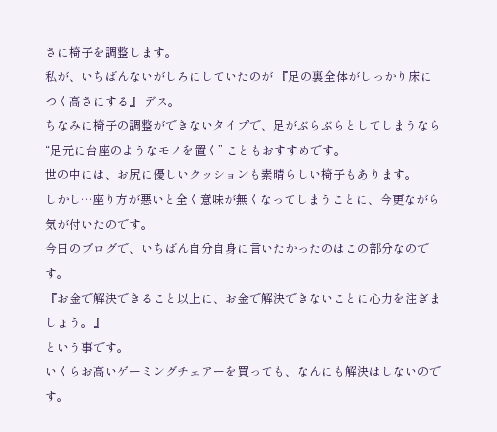さに椅子を調整します。
私が、いちばんないがしろにしていたのが 『足の裏全体がしっかり床につく高さにする』 デス。
ちなみに椅子の調整ができないタイプで、足がぶらぶらとしてしまうなら “足元に台座のようなモノを置く” こともおすすめです。
世の中には、お尻に優しいクッションも素晴らしい椅子もあります。
しかし…座り方が悪いと全く意味が無くなってしまうことに、今更ながら気が付いたのです。
今日のブログで、いちばん自分自身に言いたかったのはこの部分なのです。
『お金で解決できること以上に、お金で解決できないことに心力を注ぎましょう。』
という事です。
いくらお高いゲーミングチェアーを買っても、なんにも解決はしないのです。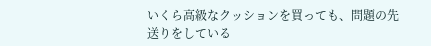いくら高級なクッションを買っても、問題の先送りをしている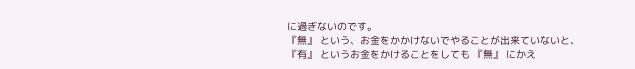に過ぎないのです。
『無』 という、お金をかかけないでやることが出来ていないと、 『有』 というお金をかけることをしても 『無』 にかえ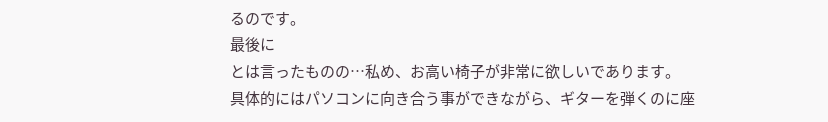るのです。
最後に
とは言ったものの…私め、お高い椅子が非常に欲しいであります。
具体的にはパソコンに向き合う事ができながら、ギターを弾くのに座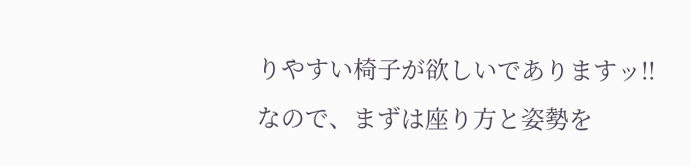りやすい椅子が欲しいでありますッ!!
なので、まずは座り方と姿勢を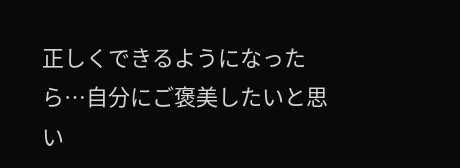正しくできるようになったら…自分にご褒美したいと思い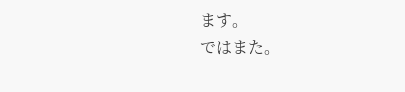ます。
ではまた。